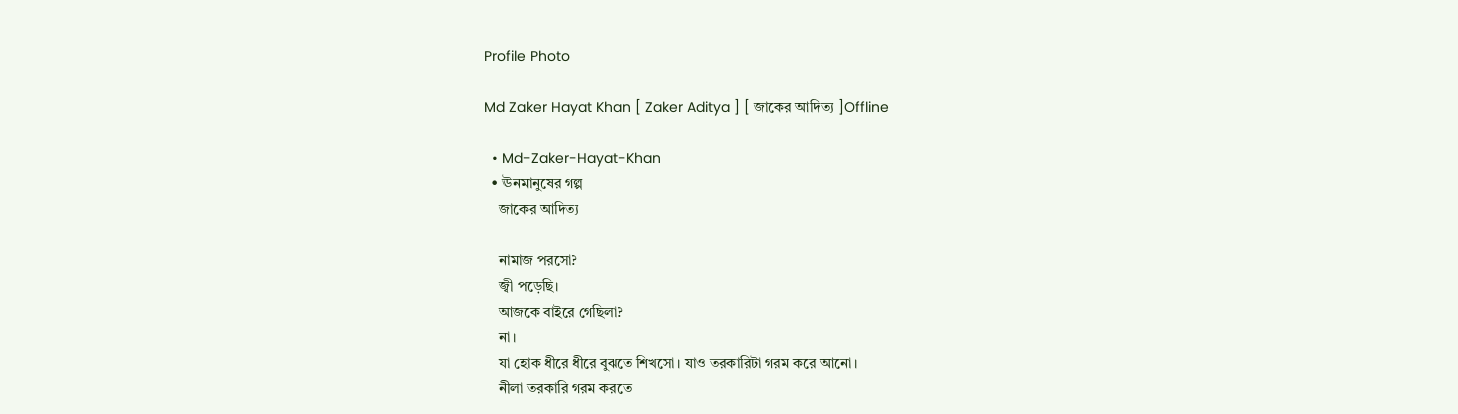Profile Photo

Md Zaker Hayat Khan [ Zaker Aditya ] [ জাকের আদিত্য ]Offline

  • Md-Zaker-Hayat-Khan
  • ঊনমানুষের গল্প
    জাকের আদিত্য

    নামাজ পরসো?
    জ্বী পড়েছি।
    আজকে বাইরে গেছিলা?
    না।
    যা হোক ধীরে ধীরে বুঝতে শিখসো। যাও তরকারিটা গরম করে আনো।
    নীলা তরকারি গরম করতে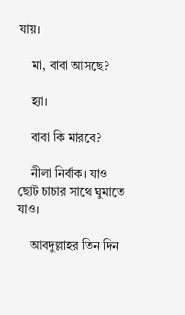যায়।

    মা, বাবা আসছে?

    হ্যা।

    বাবা কি মারবে?

    নীলা নির্বাক। যাও ছোট চাচার সাথে ঘুমাতে যাও।

    আবদুল্লাহর তিন দিন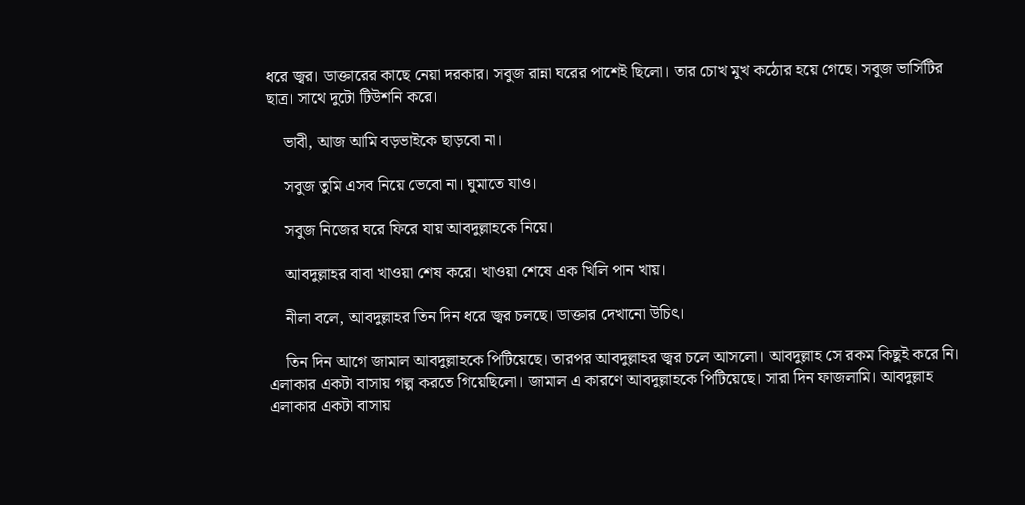ধরে জ্বর। ডাক্তারের কাছে নেয়া দরকার। সবুজ রান্না ঘরের পাশেই ছিলো। তার চোখ মুখ কঠোর হয়ে গেছে। সবুজ ভার্সিটির ছাত্র। সাথে দুটো টিউশনি করে।

    ভাবী, আজ আমি বড়ভাইকে ছাড়বো না।

    সবুজ তুমি এসব নিয়ে ভেবো না। ঘুমাতে যাও।

    সবুজ নিজের ঘরে ফিরে যায় আবদুল্লাহকে নিয়ে।

    আবদুল্লাহর বাবা খাওয়া শেষ করে। খাওয়া শেষে এক খিলি পান খায়।

    নীলা বলে, আবদুল্লাহর তিন দিন ধরে জ্বর চলছে। ডাক্তার দেখানো উচিৎ।

    তিন দিন আগে জামাল আবদুল্লাহকে পিটিয়েছে। তারপর আবদুল্লাহর জ্বর চলে আসলো। আবদুল্লাহ সে রকম কিছুই করে নি। এলাকার একটা বাসায় গল্প করতে গিয়েছিলো। জামাল এ কারণে আবদুল্লাহকে পিটিয়েছে। সারা দিন ফাজলামি। আবদুল্লাহ এলাকার একটা বাসায়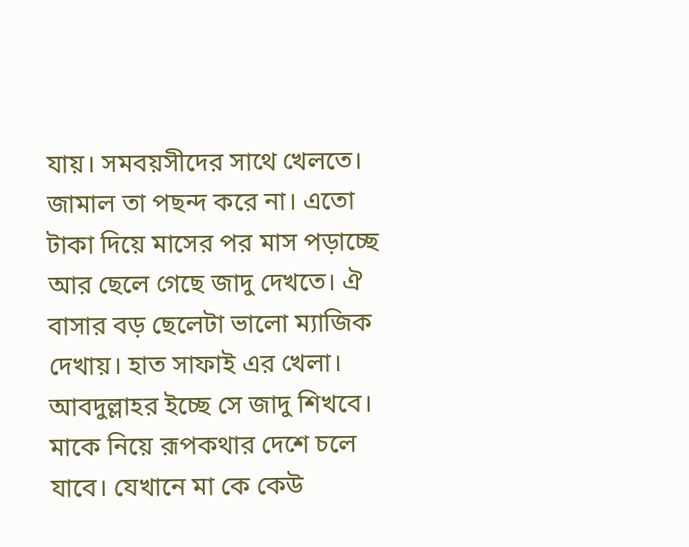যায়। সমবয়সীদের সাথে খেলতে। জামাল তা পছন্দ করে না। এতো টাকা দিয়ে মাসের পর মাস পড়াচ্ছে আর ছেলে গেছে জাদু দেখতে। ঐ বাসার বড় ছেলেটা ভালো ম্যাজিক দেখায়। হাত সাফাই এর খেলা। আবদুল্লাহর ইচ্ছে সে জাদু শিখবে। মাকে নিয়ে রূপকথার দেশে চলে যাবে। যেখানে মা কে কেউ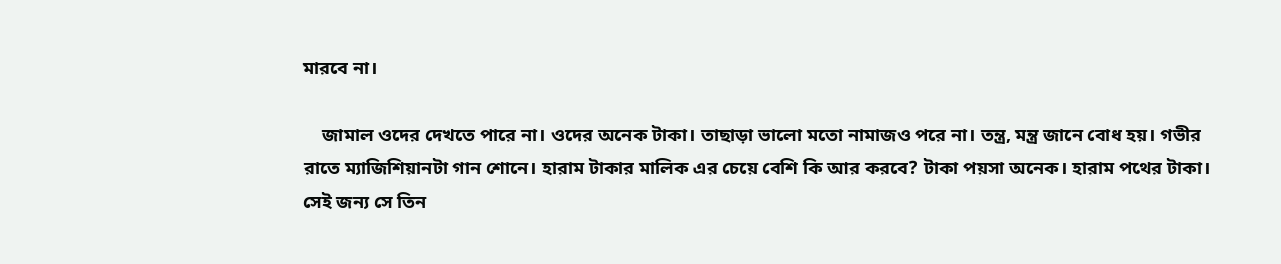মারবে না।

    জামাল ওদের দেখতে পারে না। ওদের অনেক টাকা। তাছাড়া ভালো মতো নামাজও পরে না। তন্ত্র, মন্ত্র জানে বোধ হয়। গভীর রাতে ম্যাজিশিয়ানটা গান শোনে। হারাম টাকার মালিক এর চেয়ে বেশি কি আর করবে? টাকা পয়সা অনেক। হারাম পথের টাকা। সেই জন্য সে তিন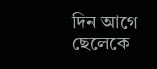দিন আগে ছেলেকে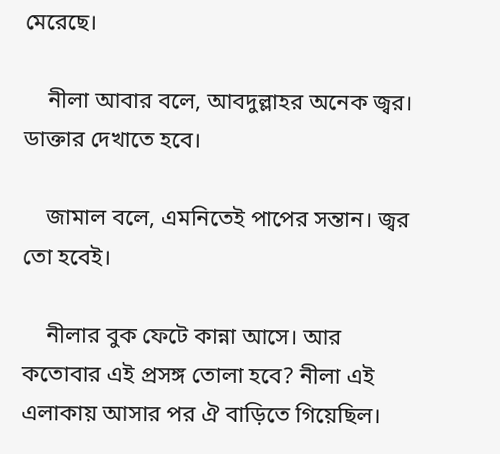মেরেছে।

    নীলা আবার বলে, আবদুল্লাহর অনেক জ্বর। ডাক্তার দেখাতে হবে।

    জামাল বলে, এমনিতেই পাপের সন্তান। জ্বর তো হবেই।

    নীলার বুক ফেটে কান্না আসে। আর কতোবার এই প্রসঙ্গ তোলা হবে? নীলা এই এলাকায় আসার পর ঐ বাড়িতে গিয়েছিল।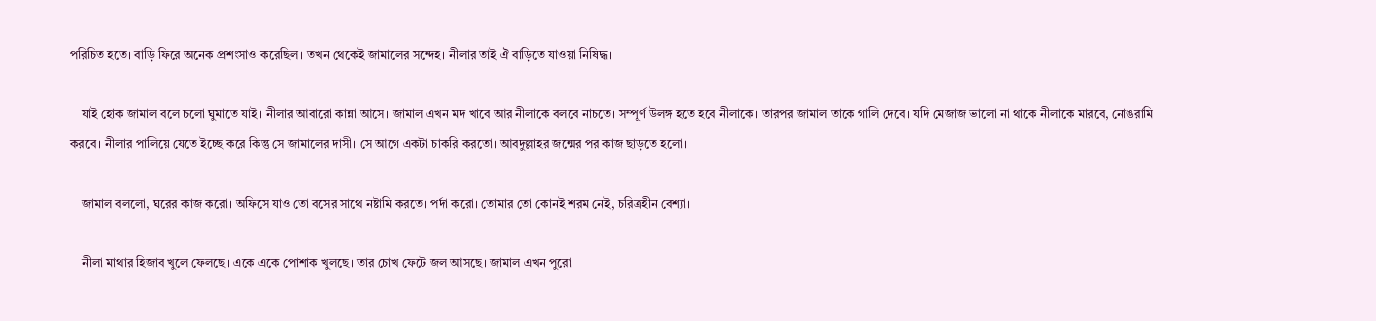পরিচিত হতে। বাড়ি ফিরে অনেক প্রশংসাও করেছিল। তখন থেকেই জামালের সন্দেহ। নীলার তাই ঐ বাড়িতে যাওয়া নিষিদ্ধ।

    যাই হোক জামাল বলে চলো ঘুমাতে যাই। নীলার আবারো কান্না আসে। জামাল এখন মদ খাবে আর নীলাকে বলবে নাচতে। সম্পূর্ণ উলঙ্গ হতে হবে নীলাকে। তারপর জামাল তাকে গালি দেবে। যদি মেজাজ ভালো না থাকে নীলাকে মারবে, নোঙরামি করবে। নীলার পালিয়ে যেতে ইচ্ছে করে কিন্তু সে জামালের দাসী। সে আগে একটা চাকরি করতো। আবদুল্লাহর জন্মের পর কাজ ছাড়তে হলো।

    জামাল বললো, ঘরের কাজ করো। অফিসে যাও তো বসের সাথে নষ্টামি করতে। পর্দা করো। তোমার তো কোনই শরম নেই, চরিত্রহীন বেশ্যা।

    নীলা মাথার হিজাব খুলে ফেলছে। একে একে পোশাক খুলছে। তার চোখ ফেটে জল আসছে। জামাল এখন পুরো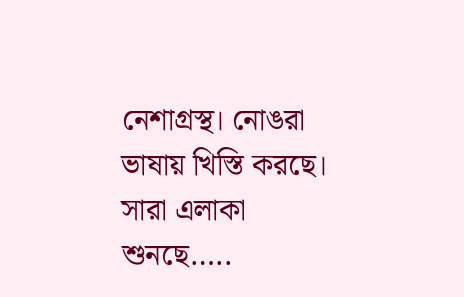নেশাগ্রস্থ। নোঙরা ভাষায় খিস্তি করছে। সারা এলাকা শুনছে…..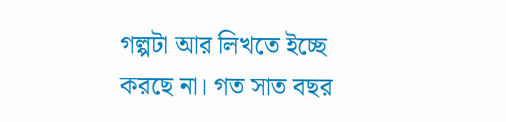গল্পটা আর লিখতে ইচ্ছে করছে না। গত সাত বছর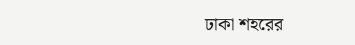ঢাকা শহরের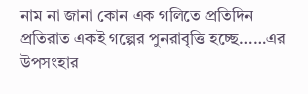নাম না জানা কোন এক গলিতে প্রতিদিন প্রতিরাত একই গল্পের পুনরাবৃত্তি হচ্ছে……এর উপসংহার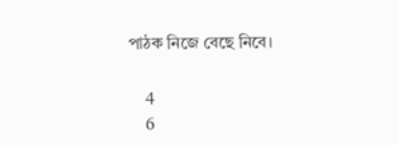পাঠক নিজে বেছে নিবে।

    4
    6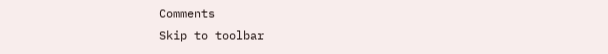Comments
Skip to toolbar